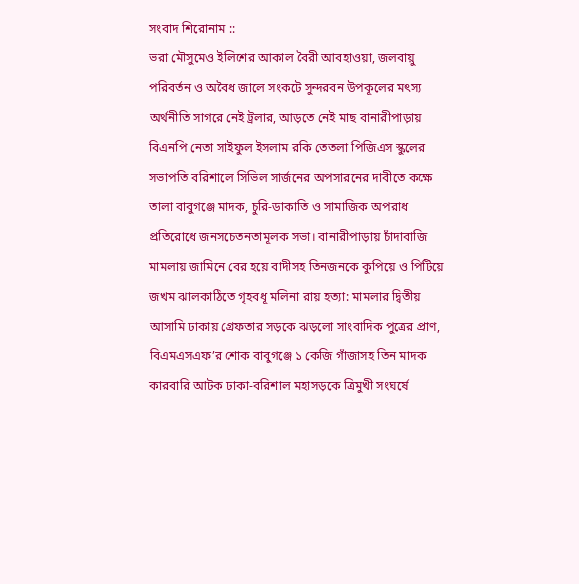সংবাদ শিরোনাম ::
ভরা মৌসুমেও ইলিশের আকাল বৈরী আবহাওয়া, জলবায়ু পরিবর্তন ও অবৈধ জালে সংকটে সুন্দরবন উপকূলের মৎস্য অর্থনীতি সাগরে নেই ট্রলার, আড়তে নেই মাছ বানারীপাড়ায় বিএনপি নেতা সাইফুল ইসলাম রকি তেতলা পিজিএস স্কুলের সভাপতি বরিশালে সিভিল সার্জনের অপসারনের দাবীতে কক্ষে তালা বাবুগঞ্জে মাদক, চুরি-ডাকাতি ও সামাজিক অপরাধ প্রতিরোধে জনসচেতনতামূলক সভা। বানারীপাড়ায় চাঁদাবাজি মামলায় জামিনে বের হয়ে বাদীসহ তিনজনকে কুপিয়ে ও পিটিয়ে জখম ঝালকাঠিতে গৃহবধূ মলিনা রায় হত্যা: মামলার দ্বিতীয় আসামি ঢাকায় গ্রেফতার সড়কে ঝড়লো সাংবাদিক পুত্রের প্রাণ, বিএমএসএফ’র শোক বাবুগঞ্জে ১ কেজি গাঁজাসহ তিন মাদক কারবারি আটক ঢাকা-বরিশাল মহাসড়কে ত্রিমুখী সংঘর্ষে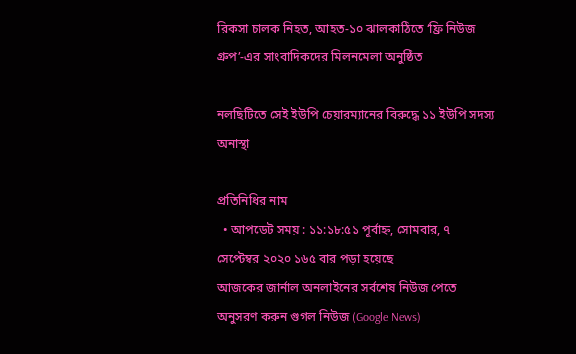রিকসা চালক নিহত, আহত-১০ ঝালকাঠিতে ‘ফ্রি নিউজ গ্রুপ’-এর সাংবাদিকদের মিলনমেলা অনুষ্ঠিত

নলছিটিতে সেই ইউপি চেয়ারম্যানের বিরুদ্ধে ১১ ইউপি সদস্য অনাস্থা

প্রতিনিধির নাম
  • আপডেট সময় : ১১:১৮:৫১ পূর্বাহ্ন, সোমবার, ৭ সেপ্টেম্বর ২০২০ ১৬৫ বার পড়া হয়েছে
আজকের জার্নাল অনলাইনের সর্বশেষ নিউজ পেতে অনুসরণ করুন গুগল নিউজ (Google News)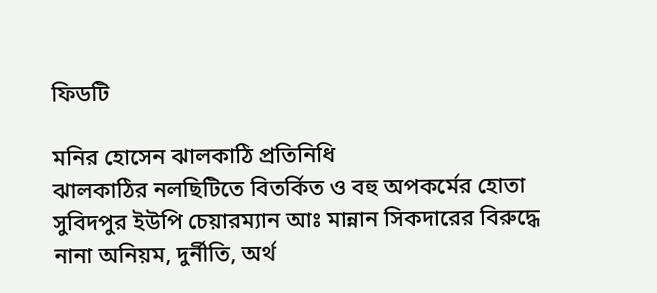ফিডটি

মনির হোসেন ঝালকাঠি প্রতিনিধি
ঝালকাঠির নলছিটিতে বিতর্কিত ও বহু অপকর্মের হোতা সুবিদপুর ইউপি চেয়ারম্যান আঃ মান্নান সিকদারের বিরুদ্ধে নানা অনিয়ম, দুর্নীতি, অর্থ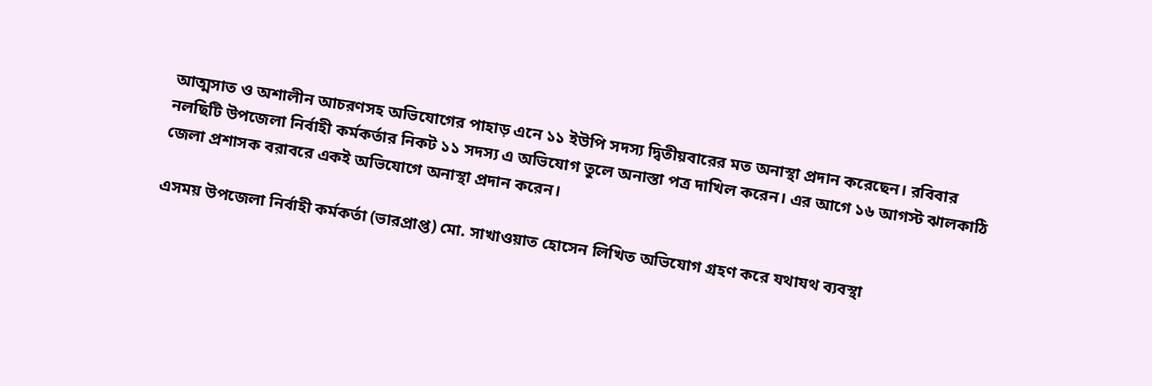আত্মসাত ও অশালীন আচরণসহ অভিযোগের পাহাড় এনে ১১ ইউপি সদস্য দ্বিতীয়বারের মত অনাস্থা প্রদান করেছেন। রবিবার নলছিটি উপজেলা নির্বাহী কর্মকর্তার নিকট ১১ সদস্য এ অভিযোগ তুলে অনাস্তা পত্র দাখিল করেন। এর আগে ১৬ আগস্ট ঝালকাঠি জেলা প্রশাসক বরাবরে একই অভিযোগে অনাস্থা প্রদান করেন।

এসময় উপজেলা নির্বাহী কর্মকর্তা (ভারপ্রাপ্ত) মো. সাখাওয়াত হোসেন লিখিত অভিযোগ গ্রহণ করে যথাযথ ব্যবস্থা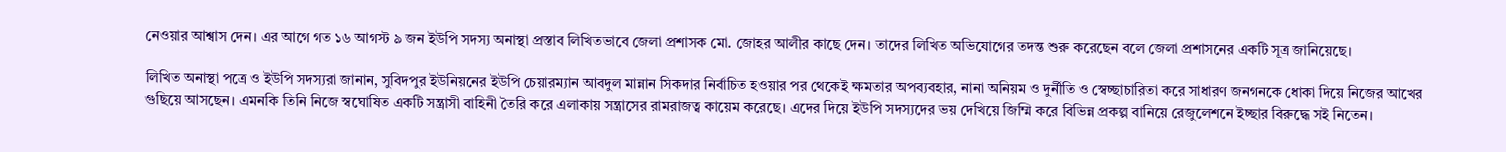নেওয়ার আশ্বাস দেন। এর আগে গত ১৬ আগস্ট ৯ জন ইউপি সদস্য অনাস্থা প্রস্তাব লিখিতভাবে জেলা প্রশাসক মো. জোহর আলীর কাছে দেন। তাদের লিখিত অভিযোগের তদন্ত শুরু করেছেন বলে জেলা প্রশাসনের একটি সূত্র জানিয়েছে।

লিখিত অনাস্থা পত্রে ও ইউপি সদস্যরা জানান, সুবিদপুর ইউনিয়নের ইউপি চেয়ারম্যান আবদুল মান্নান সিকদার নির্বাচিত হওয়ার পর থেকেই ক্ষমতার অপব্যবহার, নানা অনিয়ম ও দুর্নীতি ও স্বেচ্ছাচারিতা করে সাধারণ জনগনকে ধোকা দিয়ে নিজের আখের গুছিয়ে আসছেন। এমনকি তিনি নিজে স্বঘোষিত একটি সন্ত্রাসী বাহিনী তৈরি করে এলাকায় সন্ত্রাসের রামরাজত্ব কায়েম করেছে। এদের দিয়ে ইউপি সদস্যদের ভয় দেখিয়ে জিম্মি করে বিভিন্ন প্রকল্প বানিয়ে রেজুলেশনে ইচ্ছার বিরুদ্ধে সই নিতেন।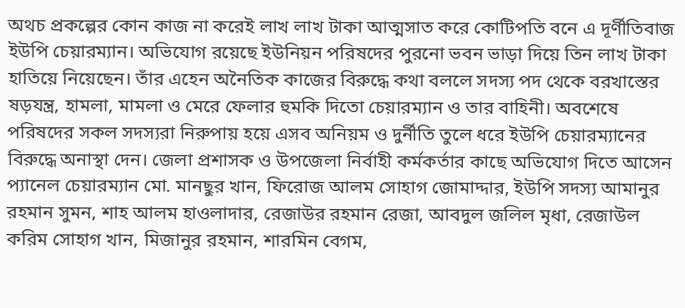অথচ প্রকল্পের কোন কাজ না করেই লাখ লাখ টাকা আত্মসাত করে কোটিপতি বনে এ দূর্ণীতিবাজ ইউপি চেয়ারম্যান। অভিযোগ রয়েছে ইউনিয়ন পরিষদের পুরনো ভবন ভাড়া দিয়ে তিন লাখ টাকা হাতিয়ে নিয়েছেন। তাঁর এহেন অনৈতিক কাজের বিরুদ্ধে কথা বললে সদস্য পদ থেকে বরখাস্তের ষড়যন্ত্র, হামলা, মামলা ও মেরে ফেলার হুমকি দিতো চেয়ারম্যান ও তার বাহিনী। অবশেষে পরিষদের সকল সদস্যরা নিরুপায় হয়ে এসব অনিয়ম ও দুর্নীতি তুলে ধরে ইউপি চেয়ারম্যানের বিরুদ্ধে অনাস্থা দেন। জেলা প্রশাসক ও উপজেলা নির্বাহী কর্মকর্তার কাছে অভিযোগ দিতে আসেন প্যানেল চেয়ারম্যান মো. মানছুর খান, ফিরোজ আলম সোহাগ জোমাদ্দার, ইউপি সদস্য আমানুর রহমান সুমন, শাহ আলম হাওলাদার, রেজাউর রহমান রেজা, আবদুল জলিল মৃধা, রেজাউল করিম সোহাগ খান, মিজানুর রহমান, শারমিন বেগম,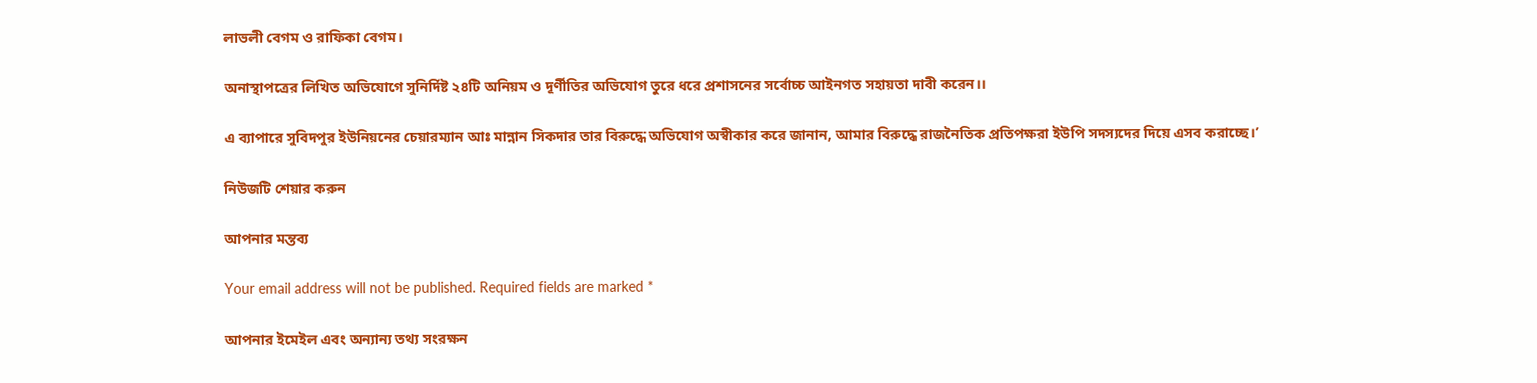লাভলী বেগম ও রাফিকা বেগম।

অনাস্থাপত্রের লিখিত অভিযোগে সুনির্দিষ্ট ২৪টি অনিয়ম ও দূর্ণীতির অভিযোগ তুরে ধরে প্রশাসনের সর্বোচ্চ আইনগত সহায়তা দাবী করেন।।

এ ব্যাপারে সুবিদপুর ইউনিয়নের চেয়ারম্যান আঃ মান্নান সিকদার তার বিরুদ্ধে অভিযোগ অস্বীকার করে জানান, আমার বিরুদ্ধে রাজনৈতিক প্রতিপক্ষরা ইউপি সদস্যদের দিয়ে এসব করাচ্ছে।’

নিউজটি শেয়ার করুন

আপনার মন্তব্য

Your email address will not be published. Required fields are marked *

আপনার ইমেইল এবং অন্যান্য তথ্য সংরক্ষন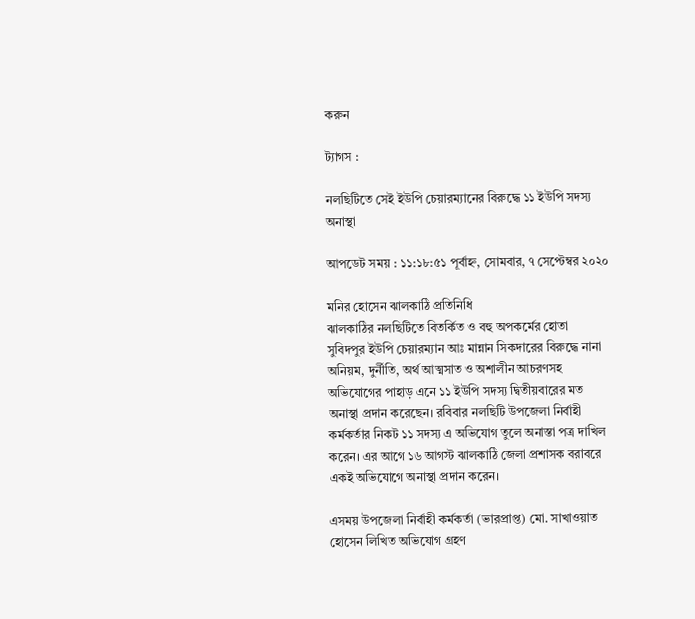করুন

ট্যাগস :

নলছিটিতে সেই ইউপি চেয়ারম্যানের বিরুদ্ধে ১১ ইউপি সদস্য অনাস্থা

আপডেট সময় : ১১:১৮:৫১ পূর্বাহ্ন, সোমবার, ৭ সেপ্টেম্বর ২০২০

মনির হোসেন ঝালকাঠি প্রতিনিধি
ঝালকাঠির নলছিটিতে বিতর্কিত ও বহু অপকর্মের হোতা সুবিদপুর ইউপি চেয়ারম্যান আঃ মান্নান সিকদারের বিরুদ্ধে নানা অনিয়ম, দুর্নীতি, অর্থ আত্মসাত ও অশালীন আচরণসহ অভিযোগের পাহাড় এনে ১১ ইউপি সদস্য দ্বিতীয়বারের মত অনাস্থা প্রদান করেছেন। রবিবার নলছিটি উপজেলা নির্বাহী কর্মকর্তার নিকট ১১ সদস্য এ অভিযোগ তুলে অনাস্তা পত্র দাখিল করেন। এর আগে ১৬ আগস্ট ঝালকাঠি জেলা প্রশাসক বরাবরে একই অভিযোগে অনাস্থা প্রদান করেন।

এসময় উপজেলা নির্বাহী কর্মকর্তা (ভারপ্রাপ্ত) মো. সাখাওয়াত হোসেন লিখিত অভিযোগ গ্রহণ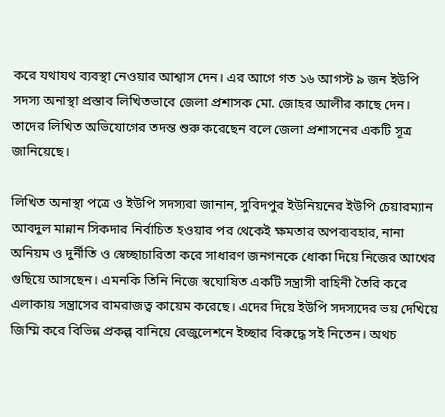করে যথাযথ ব্যবস্থা নেওয়ার আশ্বাস দেন। এর আগে গত ১৬ আগস্ট ৯ জন ইউপি সদস্য অনাস্থা প্রস্তাব লিখিতভাবে জেলা প্রশাসক মো. জোহর আলীর কাছে দেন। তাদের লিখিত অভিযোগের তদন্ত শুরু করেছেন বলে জেলা প্রশাসনের একটি সূত্র জানিয়েছে।

লিখিত অনাস্থা পত্রে ও ইউপি সদস্যরা জানান, সুবিদপুর ইউনিয়নের ইউপি চেয়ারম্যান আবদুল মান্নান সিকদার নির্বাচিত হওয়ার পর থেকেই ক্ষমতার অপব্যবহার, নানা অনিয়ম ও দুর্নীতি ও স্বেচ্ছাচারিতা করে সাধারণ জনগনকে ধোকা দিয়ে নিজের আখের গুছিয়ে আসছেন। এমনকি তিনি নিজে স্বঘোষিত একটি সন্ত্রাসী বাহিনী তৈরি করে এলাকায় সন্ত্রাসের রামরাজত্ব কায়েম করেছে। এদের দিয়ে ইউপি সদস্যদের ভয় দেখিয়ে জিম্মি করে বিভিন্ন প্রকল্প বানিয়ে রেজুলেশনে ইচ্ছার বিরুদ্ধে সই নিতেন। অথচ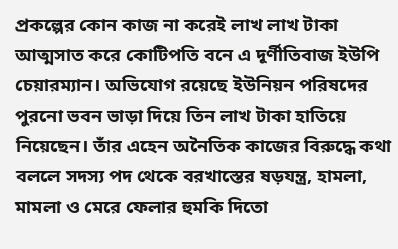প্রকল্পের কোন কাজ না করেই লাখ লাখ টাকা আত্মসাত করে কোটিপতি বনে এ দূর্ণীতিবাজ ইউপি চেয়ারম্যান। অভিযোগ রয়েছে ইউনিয়ন পরিষদের পুরনো ভবন ভাড়া দিয়ে তিন লাখ টাকা হাতিয়ে নিয়েছেন। তাঁর এহেন অনৈতিক কাজের বিরুদ্ধে কথা বললে সদস্য পদ থেকে বরখাস্তের ষড়যন্ত্র, হামলা, মামলা ও মেরে ফেলার হুমকি দিতো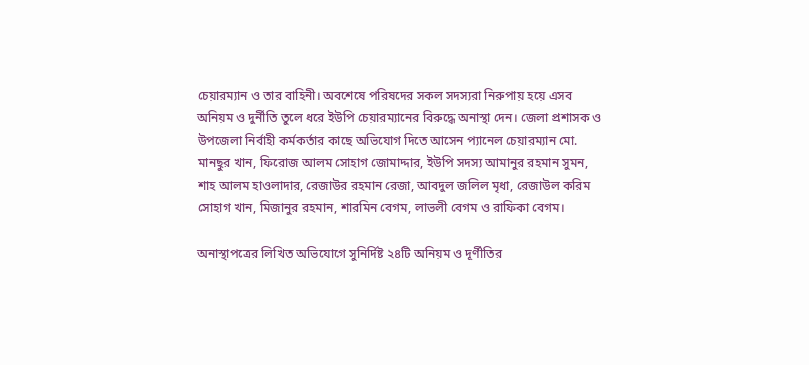চেয়ারম্যান ও তার বাহিনী। অবশেষে পরিষদের সকল সদস্যরা নিরুপায় হয়ে এসব অনিয়ম ও দুর্নীতি তুলে ধরে ইউপি চেয়ারম্যানের বিরুদ্ধে অনাস্থা দেন। জেলা প্রশাসক ও উপজেলা নির্বাহী কর্মকর্তার কাছে অভিযোগ দিতে আসেন প্যানেল চেয়ারম্যান মো. মানছুর খান, ফিরোজ আলম সোহাগ জোমাদ্দার, ইউপি সদস্য আমানুর রহমান সুমন, শাহ আলম হাওলাদার, রেজাউর রহমান রেজা, আবদুল জলিল মৃধা, রেজাউল করিম সোহাগ খান, মিজানুর রহমান, শারমিন বেগম, লাভলী বেগম ও রাফিকা বেগম।

অনাস্থাপত্রের লিখিত অভিযোগে সুনির্দিষ্ট ২৪টি অনিয়ম ও দূর্ণীতির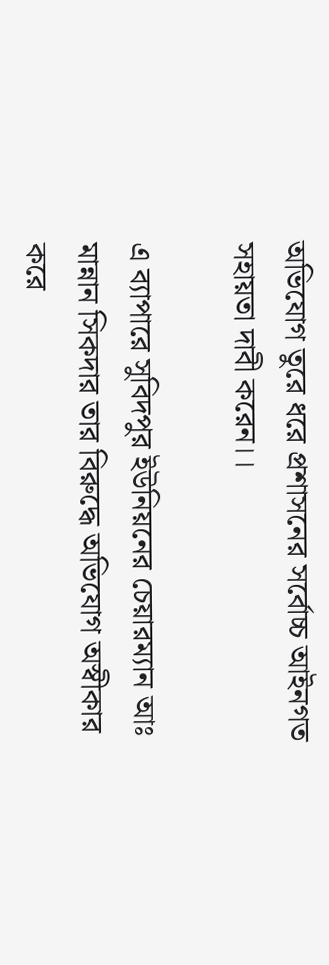অভিযোগ তুরে ধরে প্রশাসনের সর্বোচ্চ আইনগত সহায়তা দাবী করেন।।

এ ব্যাপারে সুবিদপুর ইউনিয়নের চেয়ারম্যান আঃ মান্নান সিকদার তার বিরুদ্ধে অভিযোগ অস্বীকার করে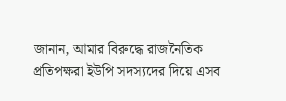জানান, আমার বিরুদ্ধে রাজনৈতিক প্রতিপক্ষরা ইউপি সদস্যদের দিয়ে এসব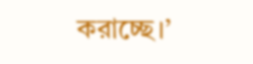করাচ্ছে।’